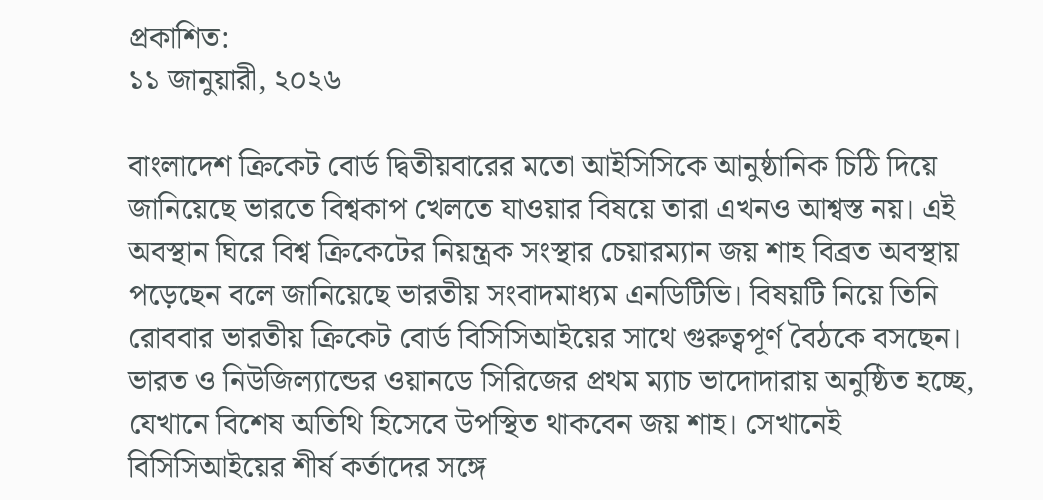প্রকাশিত:
১১ জানুয়ারী, ২০২৬

বাংলাদেশ ক্রিকেট বোর্ড দ্বিতীয়বারের মতো আইসিসিকে আনুষ্ঠানিক চিঠি দিয়ে জানিয়েছে ভারতে বিশ্বকাপ খেলতে যাওয়ার বিষয়ে তারা এখনও আশ্বস্ত নয়। এই অবস্থান ঘিরে বিশ্ব ক্রিকেটের নিয়ন্ত্রক সংস্থার চেয়ারম্যান জয় শাহ বিব্রত অবস্থায় পড়েছেন বলে জানিয়েছে ভারতীয় সংবাদমাধ্যম এনডিটিভি। বিষয়টি নিয়ে তিনি রোববার ভারতীয় ক্রিকেট বোর্ড বিসিসিআইয়ের সাথে গুরুত্বপূর্ণ বৈঠকে বসছেন।
ভারত ও নিউজিল্যান্ডের ওয়ানডে সিরিজের প্রথম ম্যাচ ভাদোদারায় অনুষ্ঠিত হচ্ছে, যেখানে বিশেষ অতিথি হিসেবে উপস্থিত থাকবেন জয় শাহ। সেখানেই বিসিসিআইয়ের শীর্ষ কর্তাদের সঙ্গে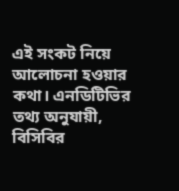এই সংকট নিয়ে আলোচনা হওয়ার কথা। এনডিটিভির তথ্য অনুযায়ী, বিসিবির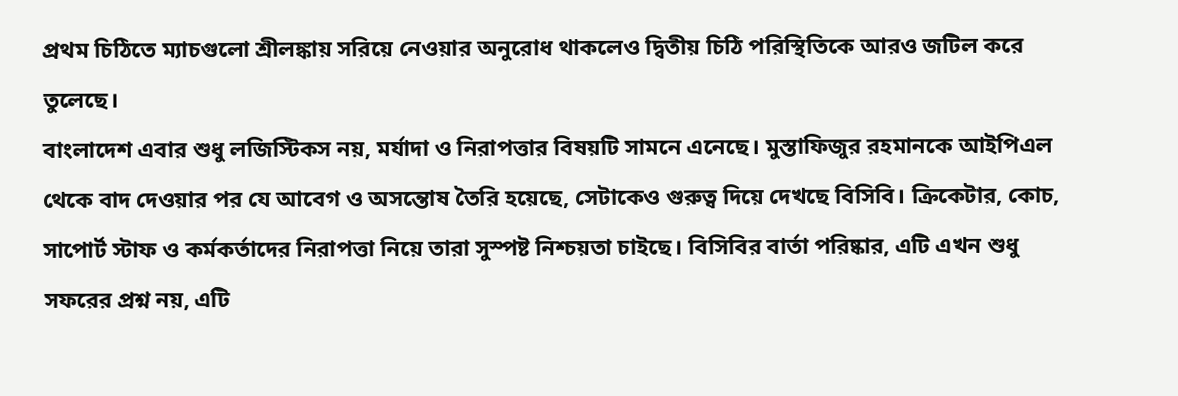প্রথম চিঠিতে ম্যাচগুলো শ্রীলঙ্কায় সরিয়ে নেওয়ার অনুরোধ থাকলেও দ্বিতীয় চিঠি পরিস্থিতিকে আরও জটিল করে তুলেছে।
বাংলাদেশ এবার শুধু লজিস্টিকস নয়, মর্যাদা ও নিরাপত্তার বিষয়টি সামনে এনেছে। মুস্তাফিজুর রহমানকে আইপিএল থেকে বাদ দেওয়ার পর যে আবেগ ও অসন্তোষ তৈরি হয়েছে, সেটাকেও গুরুত্ব দিয়ে দেখছে বিসিবি। ক্রিকেটার, কোচ, সাপোর্ট স্টাফ ও কর্মকর্তাদের নিরাপত্তা নিয়ে তারা সুস্পষ্ট নিশ্চয়তা চাইছে। বিসিবির বার্তা পরিষ্কার, এটি এখন শুধু সফরের প্রশ্ন নয়, এটি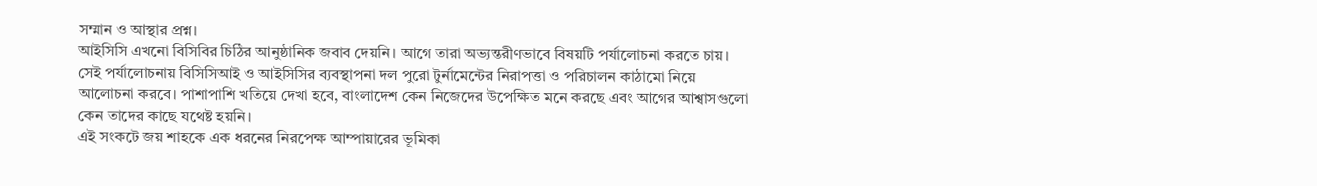সম্মান ও আস্থার প্রশ্ন।
আইসিসি এখনো বিসিবির চিঠির আনুষ্ঠানিক জবাব দেয়নি। আগে তারা অভ্যন্তরীণভাবে বিষয়টি পর্যালোচনা করতে চায়। সেই পর্যালোচনায় বিসিসিআই ও আইসিসির ব্যবস্থাপনা দল পুরো টুর্নামেন্টের নিরাপত্তা ও পরিচালন কাঠামো নিয়ে আলোচনা করবে। পাশাপাশি খতিয়ে দেখা হবে, বাংলাদেশ কেন নিজেদের উপেক্ষিত মনে করছে এবং আগের আশ্বাসগুলো কেন তাদের কাছে যথেষ্ট হয়নি।
এই সংকটে জয় শাহকে এক ধরনের নিরপেক্ষ আম্পায়ারের ভূমিকা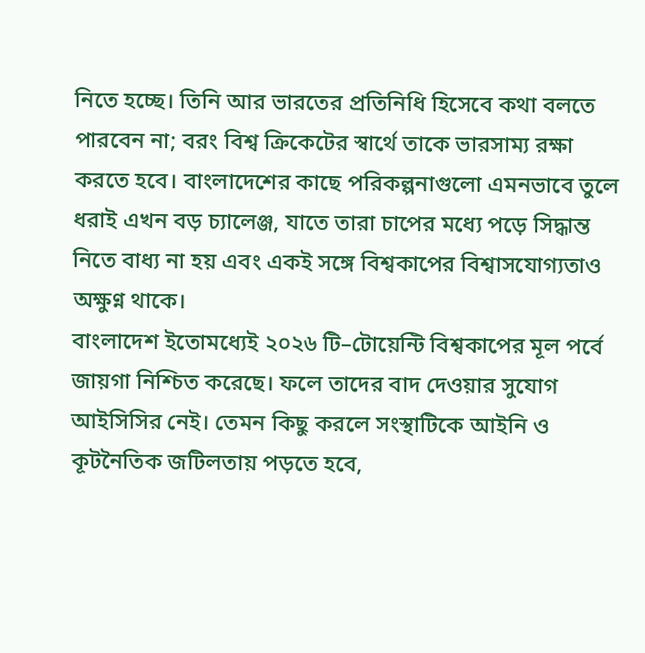নিতে হচ্ছে। তিনি আর ভারতের প্রতিনিধি হিসেবে কথা বলতে পারবেন না; বরং বিশ্ব ক্রিকেটের স্বার্থে তাকে ভারসাম্য রক্ষা করতে হবে। বাংলাদেশের কাছে পরিকল্পনাগুলো এমনভাবে তুলে ধরাই এখন বড় চ্যালেঞ্জ, যাতে তারা চাপের মধ্যে পড়ে সিদ্ধান্ত নিতে বাধ্য না হয় এবং একই সঙ্গে বিশ্বকাপের বিশ্বাসযোগ্যতাও অক্ষুণ্ন থাকে।
বাংলাদেশ ইতোমধ্যেই ২০২৬ টি–টোয়েন্টি বিশ্বকাপের মূল পর্বে জায়গা নিশ্চিত করেছে। ফলে তাদের বাদ দেওয়ার সুযোগ আইসিসির নেই। তেমন কিছু করলে সংস্থাটিকে আইনি ও কূটনৈতিক জটিলতায় পড়তে হবে,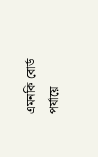এমনকি বোর্ড পর্যায়ে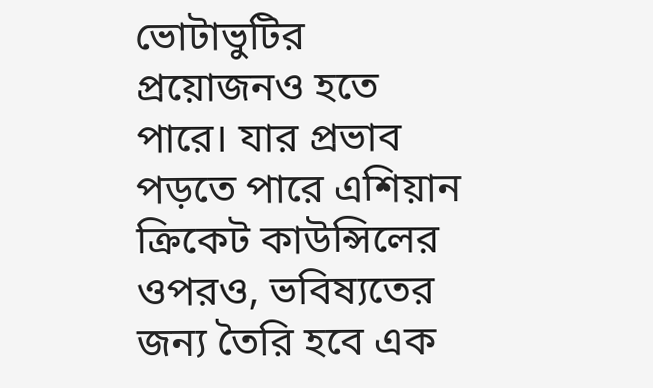ভোটাভুটির প্রয়োজনও হতে পারে। যার প্রভাব পড়তে পারে এশিয়ান ক্রিকেট কাউন্সিলের ওপরও, ভবিষ্যতের জন্য তৈরি হবে এক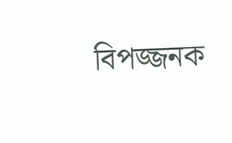বিপজ্জনক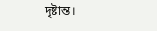দৃষ্টান্ত।